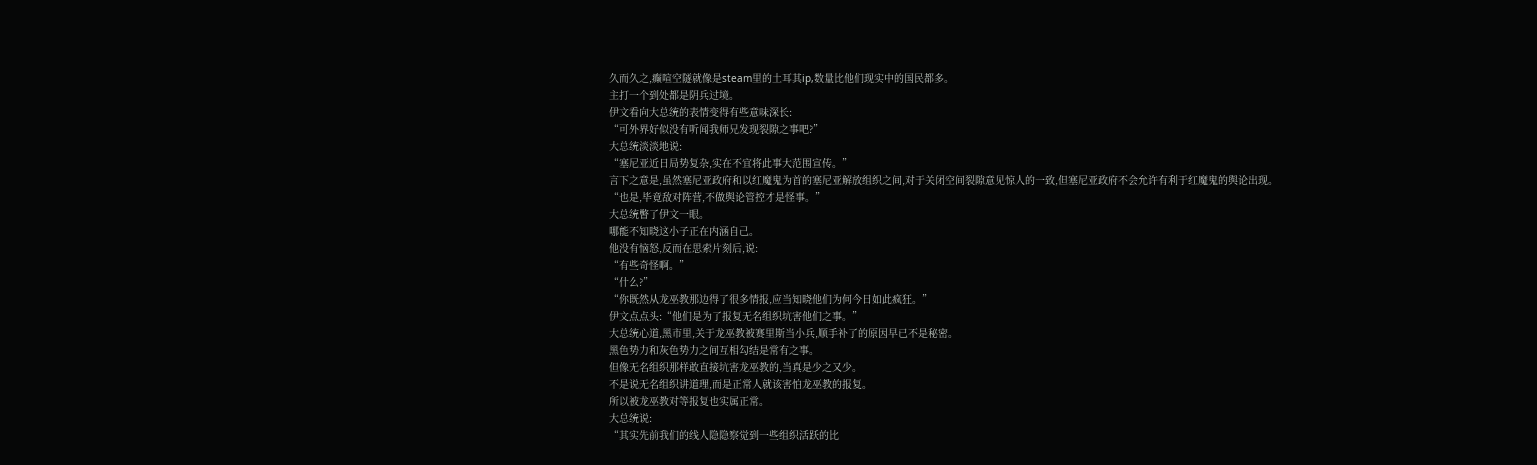久而久之,癫喧空隧就像是steam里的土耳其ip,数量比他们现实中的国民都多。
主打一个到处都是阴兵过境。
伊文看向大总统的表情变得有些意味深长:
“可外界好似没有听闻我师兄发现裂隙之事吧?”
大总统淡淡地说:
“塞尼亚近日局势复杂,实在不宜将此事大范围宣传。”
言下之意是,虽然塞尼亚政府和以红魔鬼为首的塞尼亚解放组织之间,对于关闭空间裂隙意见惊人的一致,但塞尼亚政府不会允许有利于红魔鬼的舆论出现。
“也是,毕竟敌对阵营,不做舆论管控才是怪事。”
大总统瞥了伊文一眼。
哪能不知晓这小子正在内涵自己。
他没有恼怒,反而在思索片刻后,说:
“有些奇怪啊。”
“什么?”
“你既然从龙巫教那边得了很多情报,应当知晓他们为何今日如此疯狂。”
伊文点点头:“他们是为了报复无名组织坑害他们之事。”
大总统心道,黑市里,关于龙巫教被赛里斯当小兵,顺手补了的原因早已不是秘密。
黑色势力和灰色势力之间互相勾结是常有之事。
但像无名组织那样敢直接坑害龙巫教的,当真是少之又少。
不是说无名组织讲道理,而是正常人就该害怕龙巫教的报复。
所以被龙巫教对等报复也实属正常。
大总统说:
“其实先前我们的线人隐隐察觉到一些组织活跃的比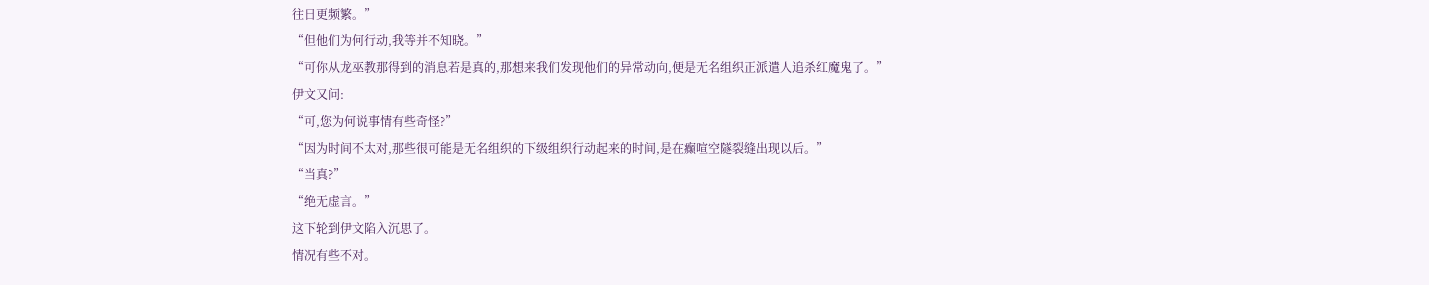往日更频繁。”
“但他们为何行动,我等并不知晓。”
“可你从龙巫教那得到的消息若是真的,那想来我们发现他们的异常动向,便是无名组织正派遣人追杀红魔鬼了。”
伊文又问:
“可,您为何说事情有些奇怪?”
“因为时间不太对,那些很可能是无名组织的下级组织行动起来的时间,是在癫喧空隧裂缝出现以后。”
“当真?”
“绝无虚言。”
这下轮到伊文陷入沉思了。
情况有些不对。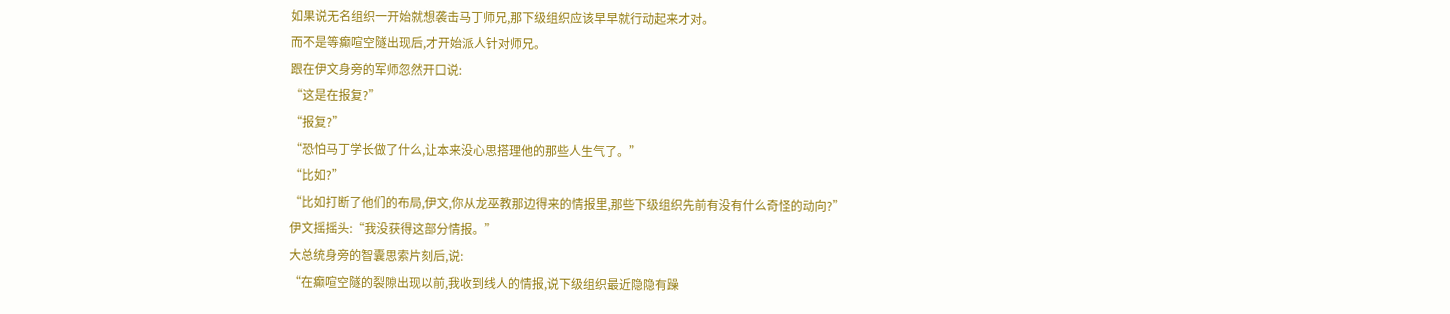如果说无名组织一开始就想袭击马丁师兄,那下级组织应该早早就行动起来才对。
而不是等癫喧空隧出现后,才开始派人针对师兄。
跟在伊文身旁的军师忽然开口说:
“这是在报复?”
“报复?”
“恐怕马丁学长做了什么,让本来没心思搭理他的那些人生气了。”
“比如?”
“比如打断了他们的布局,伊文,你从龙巫教那边得来的情报里,那些下级组织先前有没有什么奇怪的动向?”
伊文摇摇头:“我没获得这部分情报。”
大总统身旁的智囊思索片刻后,说:
“在癫喧空隧的裂隙出现以前,我收到线人的情报,说下级组织最近隐隐有躁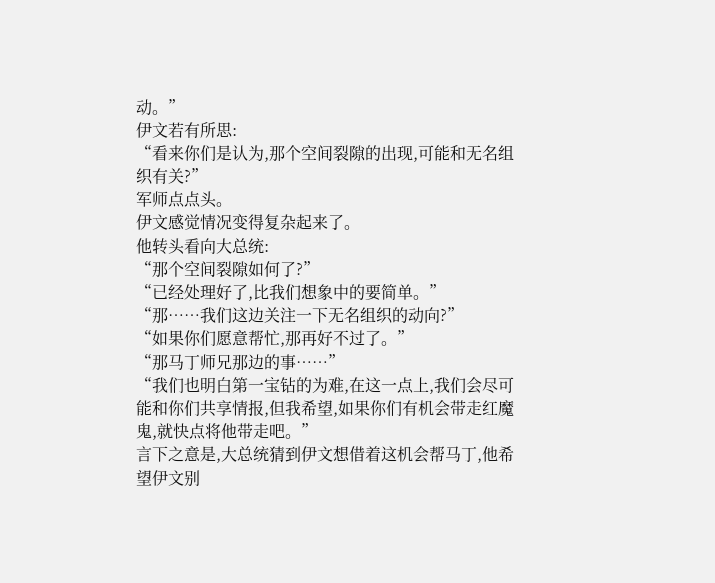动。”
伊文若有所思:
“看来你们是认为,那个空间裂隙的出现,可能和无名组织有关?”
军师点点头。
伊文感觉情况变得复杂起来了。
他转头看向大总统:
“那个空间裂隙如何了?”
“已经处理好了,比我们想象中的要简单。”
“那……我们这边关注一下无名组织的动向?”
“如果你们愿意帮忙,那再好不过了。”
“那马丁师兄那边的事……”
“我们也明白第一宝钻的为难,在这一点上,我们会尽可能和你们共享情报,但我希望,如果你们有机会带走红魔鬼,就快点将他带走吧。”
言下之意是,大总统猜到伊文想借着这机会帮马丁,他希望伊文别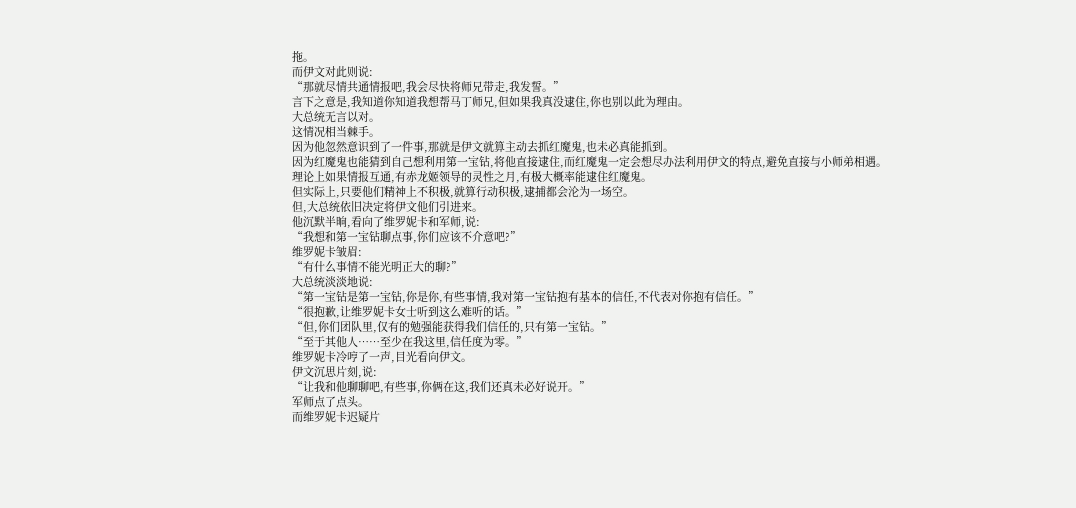拖。
而伊文对此则说:
“那就尽情共通情报吧,我会尽快将师兄带走,我发誓。”
言下之意是,我知道你知道我想帮马丁师兄,但如果我真没逮住,你也别以此为理由。
大总统无言以对。
这情况相当棘手。
因为他忽然意识到了一件事,那就是伊文就算主动去抓红魔鬼,也未必真能抓到。
因为红魔鬼也能猜到自己想利用第一宝钻,将他直接逮住,而红魔鬼一定会想尽办法利用伊文的特点,避免直接与小师弟相遇。
理论上如果情报互通,有赤龙姬领导的灵性之月,有极大概率能逮住红魔鬼。
但实际上,只要他们精神上不积极,就算行动积极,逮捕都会沦为一场空。
但,大总统依旧决定将伊文他们引进来。
他沉默半晌,看向了维罗妮卡和军师,说:
“我想和第一宝钻聊点事,你们应该不介意吧?”
维罗妮卡皱眉:
“有什么事情不能光明正大的聊?”
大总统淡淡地说:
“第一宝钻是第一宝钻,你是你,有些事情,我对第一宝钻抱有基本的信任,不代表对你抱有信任。”
“很抱歉,让维罗妮卡女士听到这么难听的话。”
“但,你们团队里,仅有的勉强能获得我们信任的,只有第一宝钻。”
“至于其他人……至少在我这里,信任度为零。”
维罗妮卡冷哼了一声,目光看向伊文。
伊文沉思片刻,说:
“让我和他聊聊吧,有些事,你俩在这,我们还真未必好说开。”
军师点了点头。
而维罗妮卡迟疑片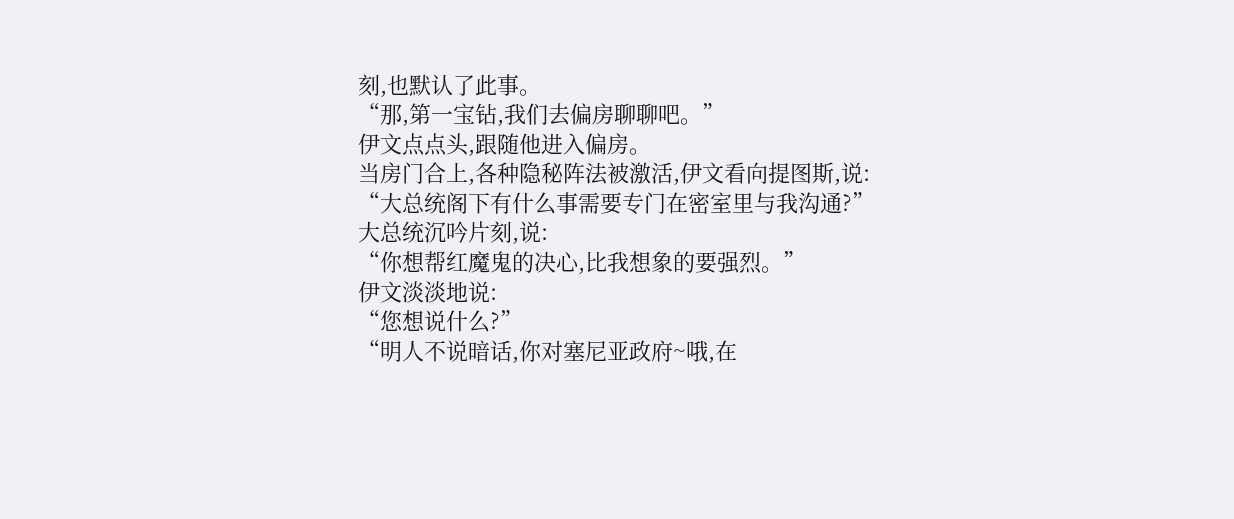刻,也默认了此事。
“那,第一宝钻,我们去偏房聊聊吧。”
伊文点点头,跟随他进入偏房。
当房门合上,各种隐秘阵法被激活,伊文看向提图斯,说:
“大总统阁下有什么事需要专门在密室里与我沟通?”
大总统沉吟片刻,说:
“你想帮红魔鬼的决心,比我想象的要强烈。”
伊文淡淡地说:
“您想说什么?”
“明人不说暗话,你对塞尼亚政府~哦,在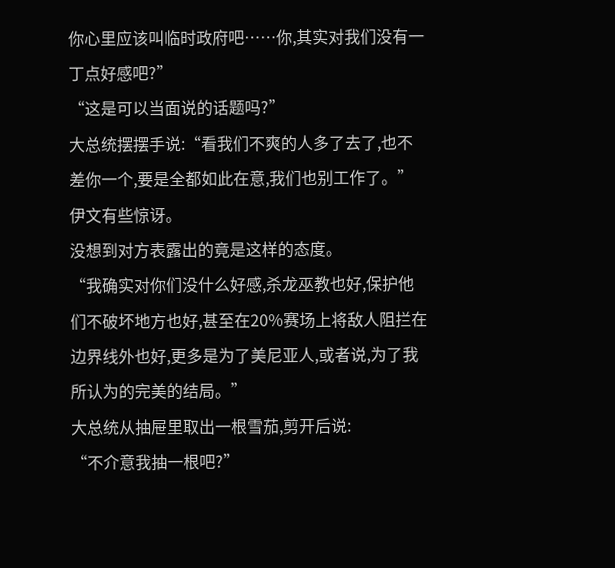你心里应该叫临时政府吧……你,其实对我们没有一丁点好感吧?”
“这是可以当面说的话题吗?”
大总统摆摆手说:“看我们不爽的人多了去了,也不差你一个,要是全都如此在意,我们也别工作了。”
伊文有些惊讶。
没想到对方表露出的竟是这样的态度。
“我确实对你们没什么好感,杀龙巫教也好,保护他们不破坏地方也好,甚至在20%赛场上将敌人阻拦在边界线外也好,更多是为了美尼亚人,或者说,为了我所认为的完美的结局。”
大总统从抽屉里取出一根雪茄,剪开后说:
“不介意我抽一根吧?”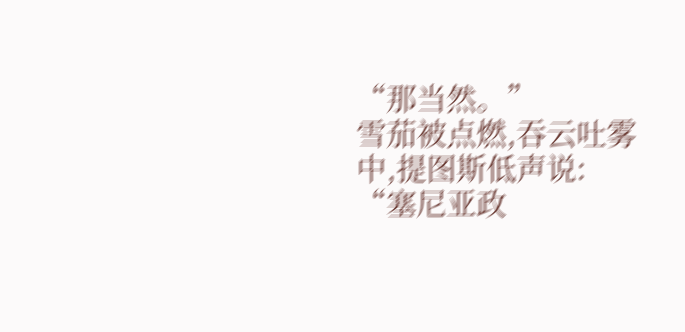“那当然。”
雪茄被点燃,吞云吐雾中,提图斯低声说:
“塞尼亚政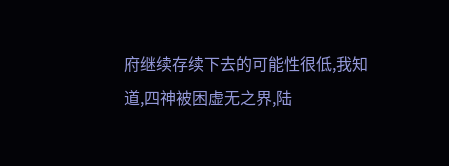府继续存续下去的可能性很低,我知道,四神被困虚无之界,陆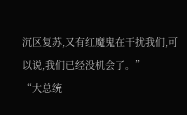沉区复苏,又有红魔鬼在干扰我们,可以说,我们已经没机会了。”
“大总统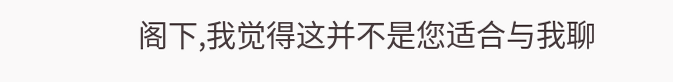阁下,我觉得这并不是您适合与我聊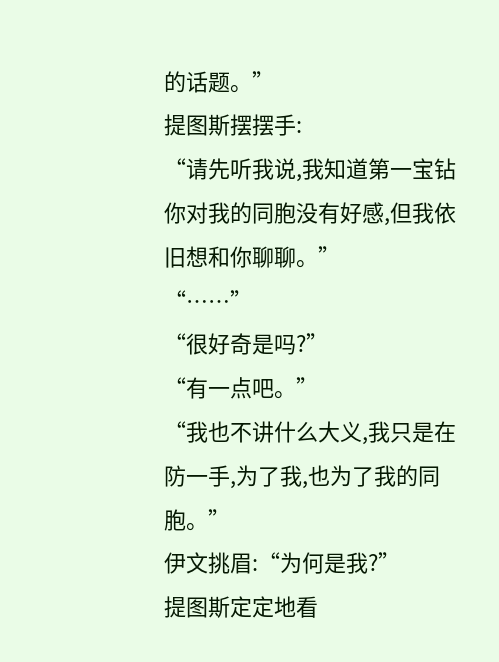的话题。”
提图斯摆摆手:
“请先听我说,我知道第一宝钻你对我的同胞没有好感,但我依旧想和你聊聊。”
“……”
“很好奇是吗?”
“有一点吧。”
“我也不讲什么大义,我只是在防一手,为了我,也为了我的同胞。”
伊文挑眉:“为何是我?”
提图斯定定地看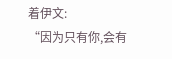着伊文:
“因为只有你,会有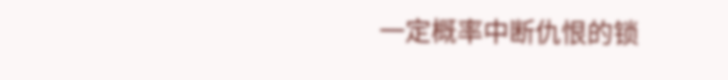一定概率中断仇恨的锁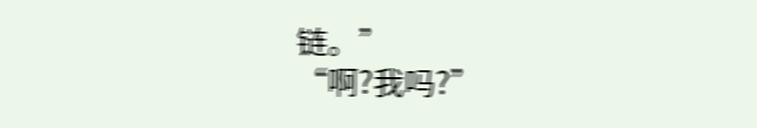链。”
“啊?我吗?”